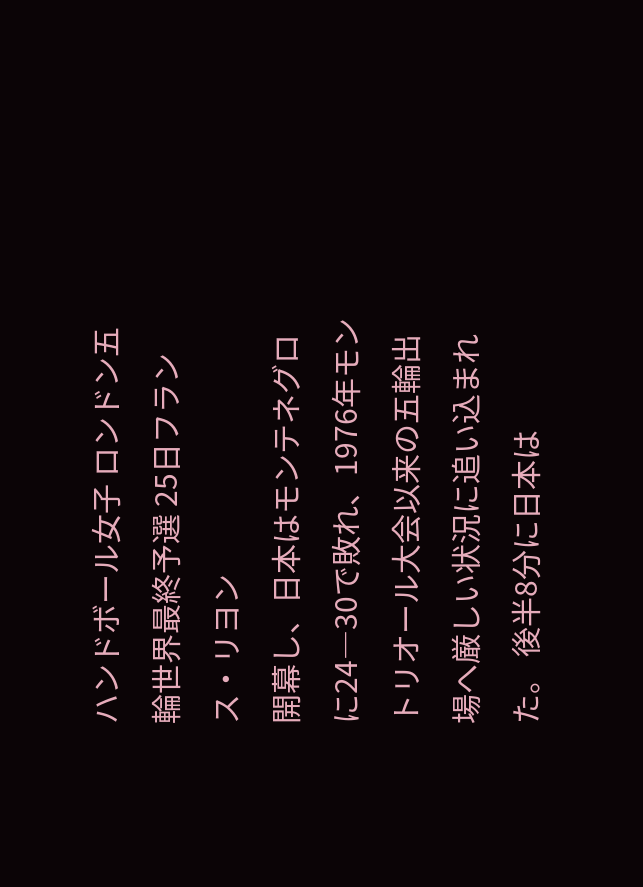ハンドボール女子 ロンドン五輪世界最終予選 25日フランス・リヨン
開幕し、日本はモンテネグロに24―30で敗れ、1976年モントリオール大会以来の五輪出場へ厳しい状況に追い込まれた。 後半8分に日本は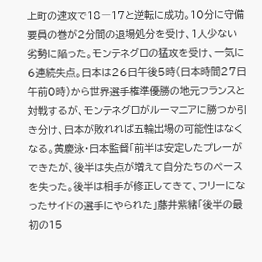上町の速攻で18―17と逆転に成功。10分に守備要員の巻が2分間の退場処分を受け、1人少ない劣勢に陥った。モンテネグロの猛攻を受け、一気に6連続失点。日本は26日午後5時(日本時間27日午前0時)から世界選手権準優勝の地元フランスと対戦するが、モンテネグロがルーマニアに勝つか引き分け、日本が敗れれば五輪出場の可能性はなくなる。黄慶泳・日本監督「前半は安定したプレーができたが、後半は失点が増えて自分たちのペースを失った。後半は相手が修正してきて、フリーになったサイドの選手にやられた」藤井紫緒「後半の最初の15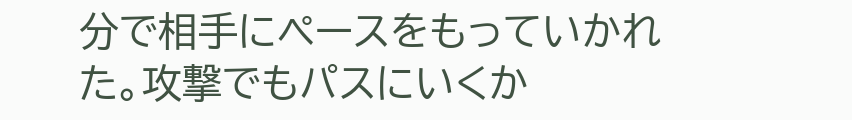分で相手にペースをもっていかれた。攻撃でもパスにいくか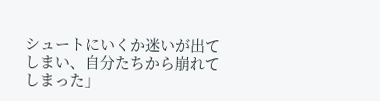シュートにいくか迷いが出てしまい、自分たちから崩れてしまった」